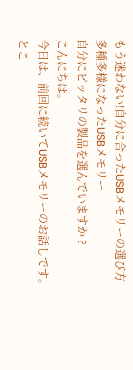もう迷わない!自分に合ったUSBメモリーの選び方
多種多様になったUSBメモリー
自分にピッタリの製品を選んでいますか ?
こんにちは。
今日は、前回に続いてUSBメモリーのお話しです。
とこ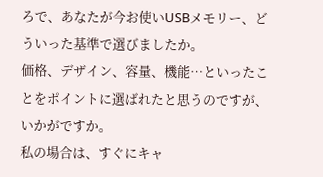ろで、あなたが今お使いUSBメモリー、どういった基準で選びましたか。
価格、デザイン、容量、機能…といったことをポイントに選ばれたと思うのですが、いかがですか。
私の場合は、すぐにキャ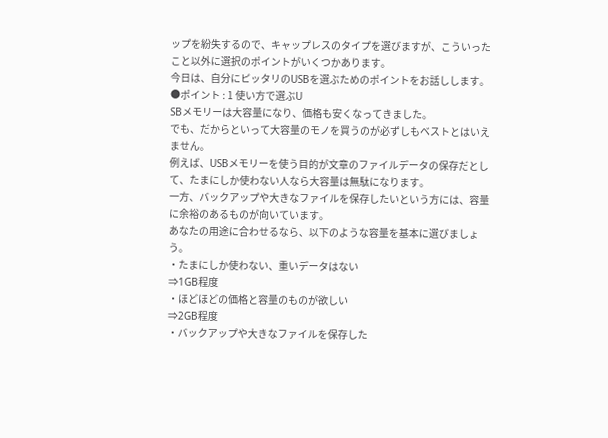ップを紛失するので、キャップレスのタイプを選びますが、こういったこと以外に選択のポイントがいくつかあります。
今日は、自分にピッタリのUSBを選ぶためのポイントをお話しします。
●ポイント : 1 使い方で選ぶU
SBメモリーは大容量になり、価格も安くなってきました。
でも、だからといって大容量のモノを買うのが必ずしもベストとはいえません。
例えば、USBメモリーを使う目的が文章のファイルデータの保存だとして、たまにしか使わない人なら大容量は無駄になります。
一方、バックアップや大きなファイルを保存したいという方には、容量に余裕のあるものが向いています。
あなたの用途に合わせるなら、以下のような容量を基本に選びましょう。
・たまにしか使わない、重いデータはない
⇒1GB程度
・ほどほどの価格と容量のものが欲しい
⇒2GB程度
・バックアップや大きなファイルを保存した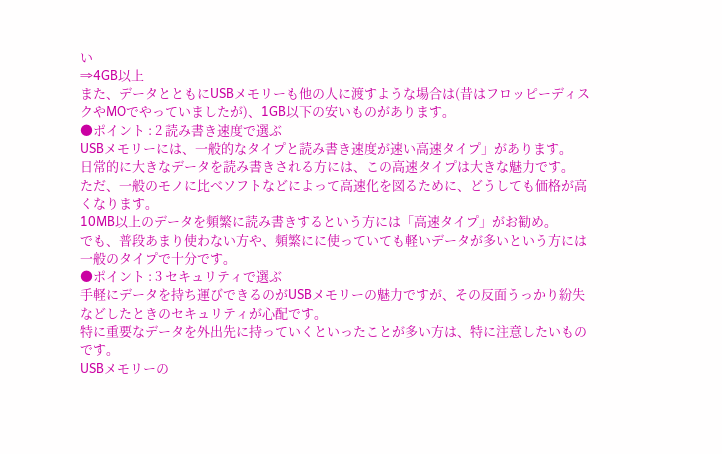い
⇒4GB以上
また、データとともにUSBメモリーも他の人に渡すような場合は(昔はフロッピーディスクやMOでやっていましたが)、1GB以下の安いものがあります。
●ポイント : 2 読み書き速度で選ぶ
USBメモリーには、一般的なタイプと読み書き速度が速い高速タイプ」があります。
日常的に大きなデータを読み書きされる方には、この高速タイプは大きな魅力です。
ただ、一般のモノに比べソフトなどによって高速化を図るために、どうしても価格が高くなります。
10MB以上のデータを頻繁に読み書きするという方には「高速タイプ」がお勧め。
でも、普段あまり使わない方や、頻繁にに使っていても軽いデータが多いという方には一般のタイプで十分です。
●ポイント : 3 セキュリティで選ぶ
手軽にデータを持ち運びできるのがUSBメモリーの魅力ですが、その反面うっかり紛失などしたときのセキュリティが心配です。
特に重要なデータを外出先に持っていくといったことが多い方は、特に注意したいものです。
USBメモリーの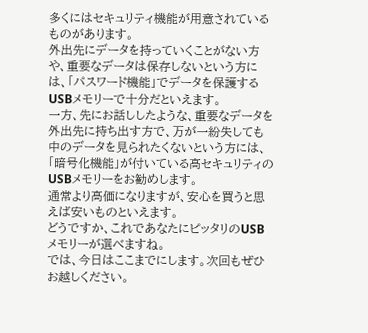多くにはセキュリティ機能が用意されているものがあります。
外出先にデータを持っていくことがない方や、重要なデータは保存しないという方には、「パスワード機能」でデータを保護するUSBメモリーで十分だといえます。
一方、先にお話ししたような、重要なデータを外出先に持ち出す方で、万が一紛失しても中のデータを見られたくないという方には、「暗号化機能」が付いている高セキュリティのUSBメモリーをお勧めします。
通常より高価になりますが、安心を買うと思えば安いものといえます。
どうですか、これであなたにピッタリのUSBメモリーが選べますね。
では、今日はここまでにします。次回もぜひお越しください。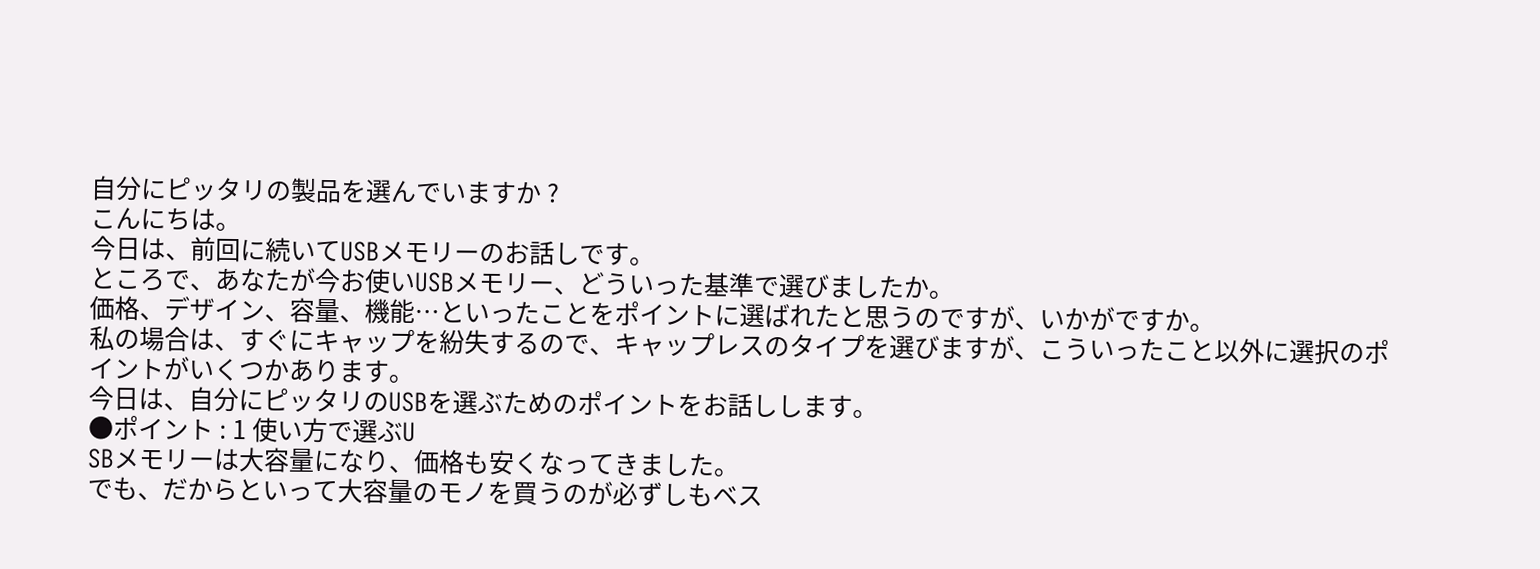自分にピッタリの製品を選んでいますか ?
こんにちは。
今日は、前回に続いてUSBメモリーのお話しです。
ところで、あなたが今お使いUSBメモリー、どういった基準で選びましたか。
価格、デザイン、容量、機能…といったことをポイントに選ばれたと思うのですが、いかがですか。
私の場合は、すぐにキャップを紛失するので、キャップレスのタイプを選びますが、こういったこと以外に選択のポイントがいくつかあります。
今日は、自分にピッタリのUSBを選ぶためのポイントをお話しします。
●ポイント : 1 使い方で選ぶU
SBメモリーは大容量になり、価格も安くなってきました。
でも、だからといって大容量のモノを買うのが必ずしもベス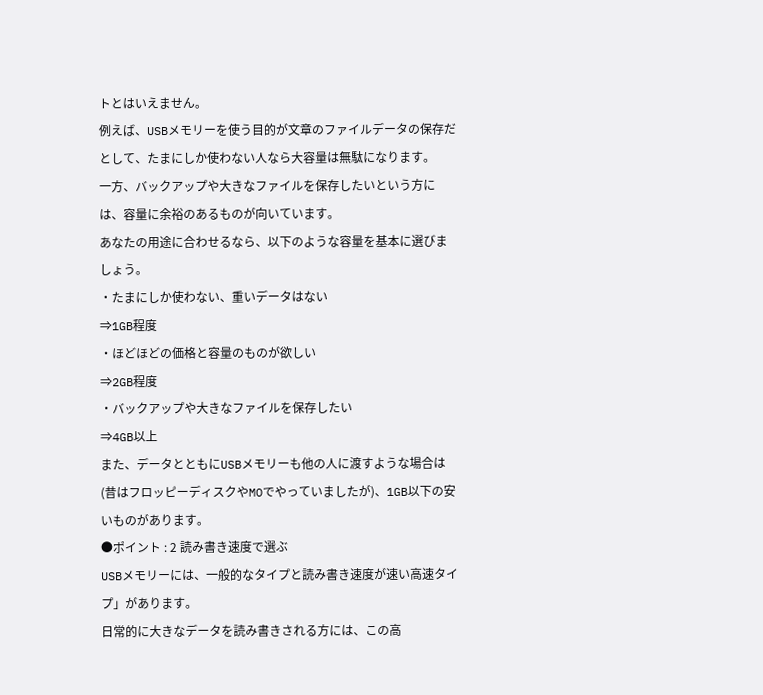トとはいえません。
例えば、USBメモリーを使う目的が文章のファイルデータの保存だとして、たまにしか使わない人なら大容量は無駄になります。
一方、バックアップや大きなファイルを保存したいという方には、容量に余裕のあるものが向いています。
あなたの用途に合わせるなら、以下のような容量を基本に選びましょう。
・たまにしか使わない、重いデータはない
⇒1GB程度
・ほどほどの価格と容量のものが欲しい
⇒2GB程度
・バックアップや大きなファイルを保存したい
⇒4GB以上
また、データとともにUSBメモリーも他の人に渡すような場合は(昔はフロッピーディスクやMOでやっていましたが)、1GB以下の安いものがあります。
●ポイント : 2 読み書き速度で選ぶ
USBメモリーには、一般的なタイプと読み書き速度が速い高速タイプ」があります。
日常的に大きなデータを読み書きされる方には、この高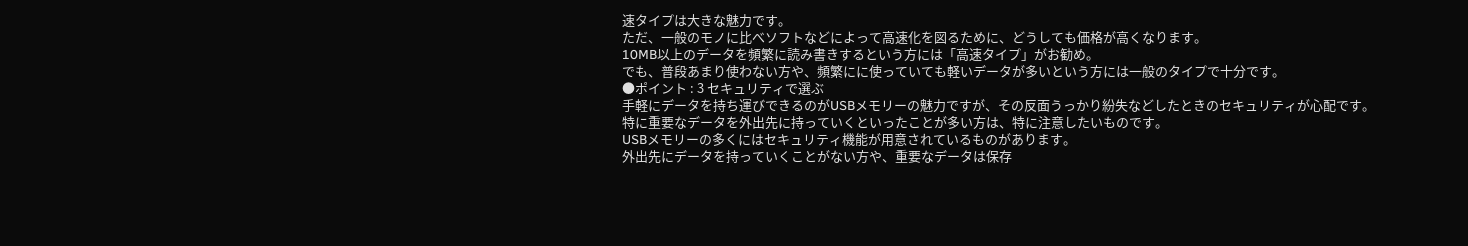速タイプは大きな魅力です。
ただ、一般のモノに比べソフトなどによって高速化を図るために、どうしても価格が高くなります。
10MB以上のデータを頻繁に読み書きするという方には「高速タイプ」がお勧め。
でも、普段あまり使わない方や、頻繁にに使っていても軽いデータが多いという方には一般のタイプで十分です。
●ポイント : 3 セキュリティで選ぶ
手軽にデータを持ち運びできるのがUSBメモリーの魅力ですが、その反面うっかり紛失などしたときのセキュリティが心配です。
特に重要なデータを外出先に持っていくといったことが多い方は、特に注意したいものです。
USBメモリーの多くにはセキュリティ機能が用意されているものがあります。
外出先にデータを持っていくことがない方や、重要なデータは保存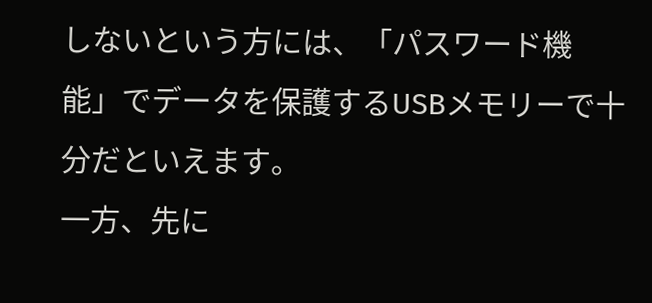しないという方には、「パスワード機能」でデータを保護するUSBメモリーで十分だといえます。
一方、先に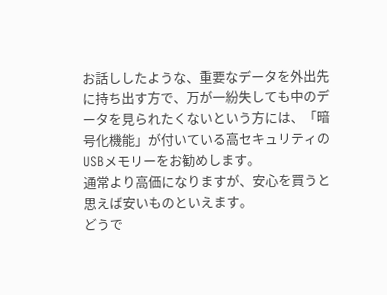お話ししたような、重要なデータを外出先に持ち出す方で、万が一紛失しても中のデータを見られたくないという方には、「暗号化機能」が付いている高セキュリティのUSBメモリーをお勧めします。
通常より高価になりますが、安心を買うと思えば安いものといえます。
どうで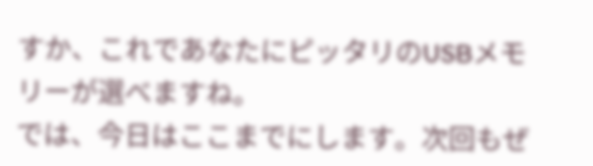すか、これであなたにピッタリのUSBメモリーが選べますね。
では、今日はここまでにします。次回もぜ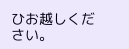ひお越しください。